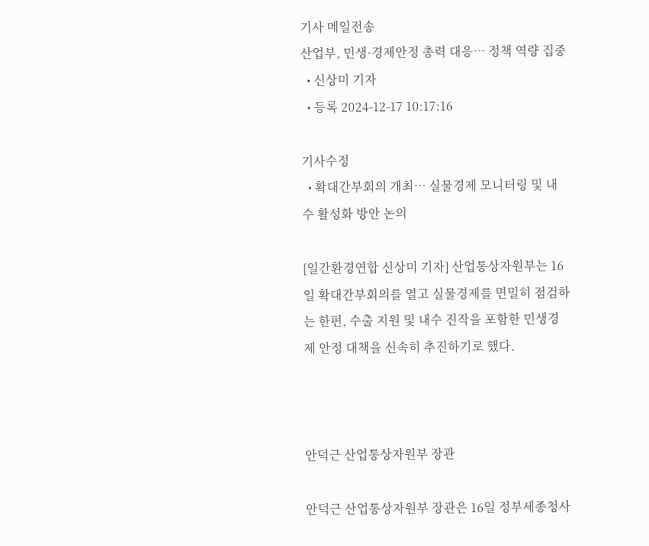기사 메일전송
산업부, 민생·경제안정 총력 대응… 정책 역량 집중
  • 신상미 기자
  • 등록 2024-12-17 10:17:16

기사수정
  • 확대간부회의 개최… 실물경제 모니터링 및 내수 활성화 방안 논의

[일간환경연합 신상미 기자] 산업통상자원부는 16일 확대간부회의를 열고 실물경제를 면밀히 점검하는 한편, 수출 지원 및 내수 진작을 포함한 민생경제 안정 대책을 신속히 추진하기로 했다.



안덕근 산업통상자원부 장관

안덕근 산업통상자원부 장관은 16일 정부세종청사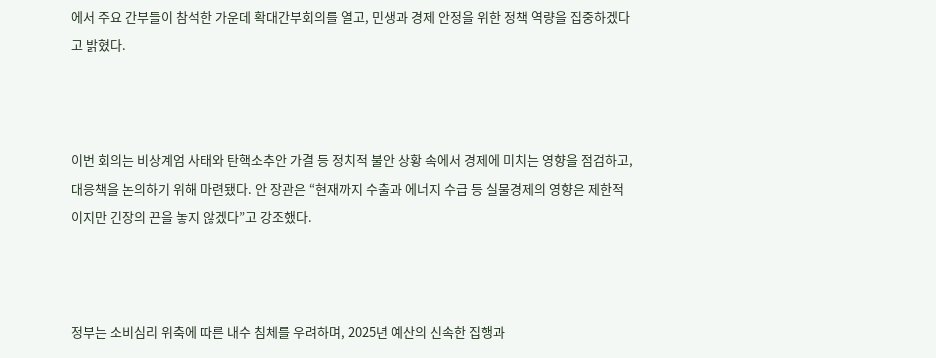에서 주요 간부들이 참석한 가운데 확대간부회의를 열고, 민생과 경제 안정을 위한 정책 역량을 집중하겠다고 밝혔다.



이번 회의는 비상계엄 사태와 탄핵소추안 가결 등 정치적 불안 상황 속에서 경제에 미치는 영향을 점검하고, 대응책을 논의하기 위해 마련됐다. 안 장관은 “현재까지 수출과 에너지 수급 등 실물경제의 영향은 제한적이지만 긴장의 끈을 놓지 않겠다”고 강조했다.



정부는 소비심리 위축에 따른 내수 침체를 우려하며, 2025년 예산의 신속한 집행과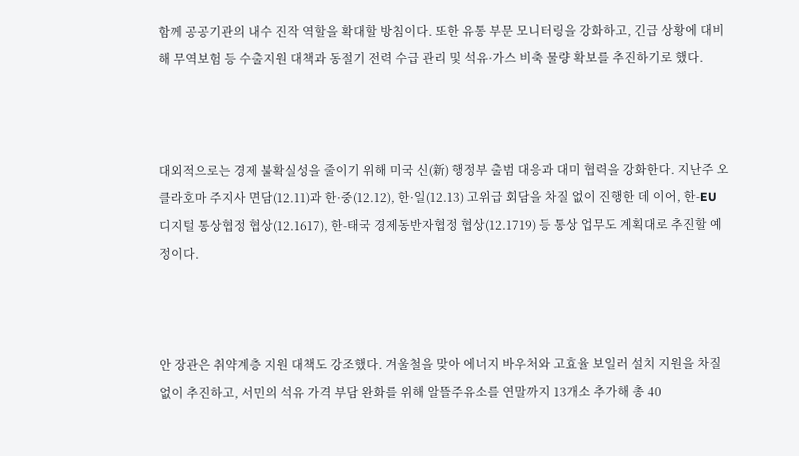함께 공공기관의 내수 진작 역할을 확대할 방침이다. 또한 유통 부문 모니터링을 강화하고, 긴급 상황에 대비해 무역보험 등 수출지원 대책과 동절기 전력 수급 관리 및 석유·가스 비축 물량 확보를 추진하기로 했다.



대외적으로는 경제 불확실성을 줄이기 위해 미국 신(新) 행정부 출범 대응과 대미 협력을 강화한다. 지난주 오클라호마 주지사 면담(12.11)과 한·중(12.12), 한·일(12.13) 고위급 회담을 차질 없이 진행한 데 이어, 한-EU 디지털 통상협정 협상(12.1617), 한-태국 경제동반자협정 협상(12.1719) 등 통상 업무도 계획대로 추진할 예정이다.



안 장관은 취약계층 지원 대책도 강조했다. 겨울철을 맞아 에너지 바우처와 고효율 보일러 설치 지원을 차질 없이 추진하고, 서민의 석유 가격 부담 완화를 위해 알뜰주유소를 연말까지 13개소 추가해 총 40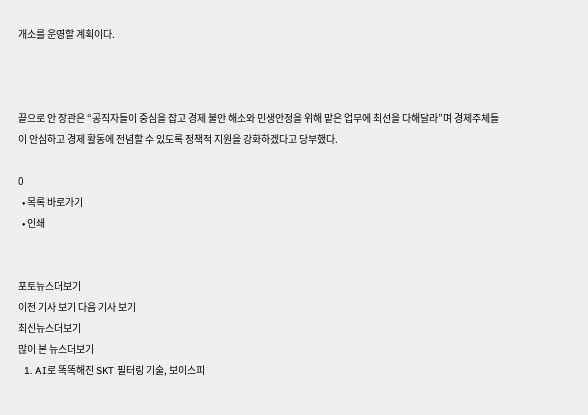개소를 운영할 계획이다.



끝으로 안 장관은 “공직자들이 중심을 잡고 경제 불안 해소와 민생안정을 위해 맡은 업무에 최선을 다해달라”며 경제주체들이 안심하고 경제 활동에 전념할 수 있도록 정책적 지원을 강화하겠다고 당부했다.

0
  • 목록 바로가기
  • 인쇄


포토뉴스더보기
이전 기사 보기 다음 기사 보기
최신뉴스더보기
많이 본 뉴스더보기
  1. AI로 똑똑해진 SKT 필터링 기술, 보이스피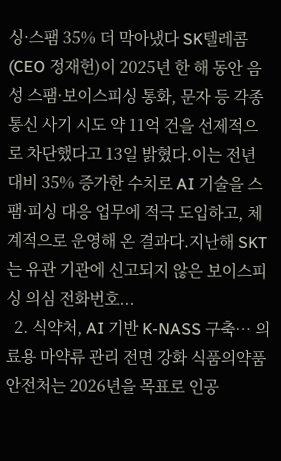싱·스팸 35% 더 막아냈다 SK텔레콤(CEO 정재헌)이 2025년 한 해 동안 음성 스팸·보이스피싱 통화, 문자 등 각종 통신 사기 시도 약 11억 건을 선제적으로 차단했다고 13일 밝혔다.이는 전년 대비 35% 증가한 수치로 AI 기술을 스팸·피싱 대응 업무에 적극 도입하고, 체계적으로 운영해 온 결과다.지난해 SKT는 유관 기관에 신고되지 않은 보이스피싱 의심 전화번호...
  2. 식약처, AI 기반 K-NASS 구축… 의료용 마약류 관리 전면 강화 식품의약품안전처는 2026년을 목표로 인공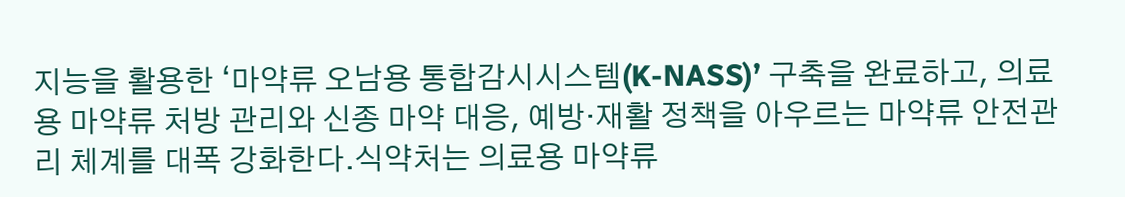지능을 활용한 ‘마약류 오남용 통합감시시스템(K-NASS)’ 구축을 완료하고, 의료용 마약류 처방 관리와 신종 마약 대응, 예방·재활 정책을 아우르는 마약류 안전관리 체계를 대폭 강화한다.식약처는 의료용 마약류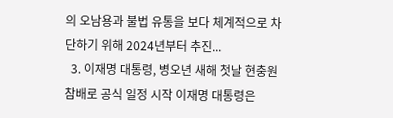의 오남용과 불법 유통을 보다 체계적으로 차단하기 위해 2024년부터 추진...
  3. 이재명 대통령, 병오년 새해 첫날 현충원 참배로 공식 일정 시작 이재명 대통령은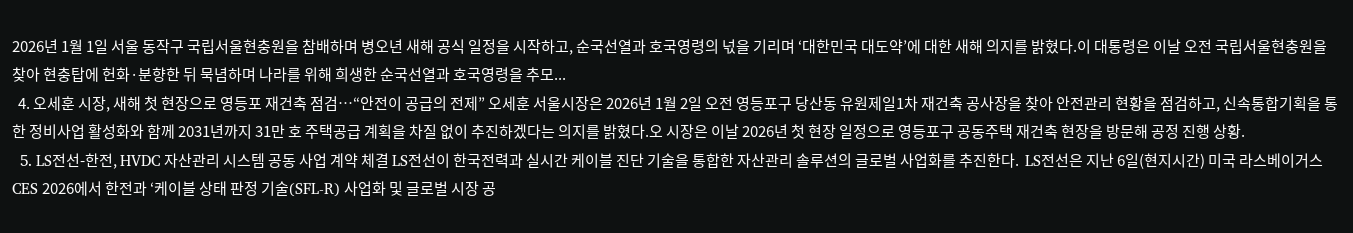2026년 1월 1일 서울 동작구 국립서울현충원을 참배하며 병오년 새해 공식 일정을 시작하고, 순국선열과 호국영령의 넋을 기리며 ‘대한민국 대도약’에 대한 새해 의지를 밝혔다.이 대통령은 이날 오전 국립서울현충원을 찾아 현충탑에 헌화·분향한 뒤 묵념하며 나라를 위해 희생한 순국선열과 호국영령을 추모...
  4. 오세훈 시장, 새해 첫 현장으로 영등포 재건축 점검…“안전이 공급의 전제” 오세훈 서울시장은 2026년 1월 2일 오전 영등포구 당산동 유원제일1차 재건축 공사장을 찾아 안전관리 현황을 점검하고, 신속통합기획을 통한 정비사업 활성화와 함께 2031년까지 31만 호 주택공급 계획을 차질 없이 추진하겠다는 의지를 밝혔다.오 시장은 이날 2026년 첫 현장 일정으로 영등포구 공동주택 재건축 현장을 방문해 공정 진행 상황.
  5. LS전선-한전, HVDC 자산관리 시스템 공동 사업 계약 체결 LS전선이 한국전력과 실시간 케이블 진단 기술을 통합한 자산관리 솔루션의 글로벌 사업화를 추진한다.  LS전선은 지난 6일(현지시간) 미국 라스베이거스 CES 2026에서 한전과 ‘케이블 상태 판정 기술(SFL-R) 사업화 및 글로벌 시장 공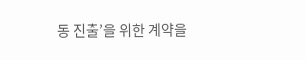동 진출’을 위한 계약을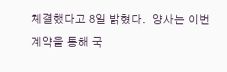체결했다고 8일 밝혔다.  양사는 이번 계약을 통해 국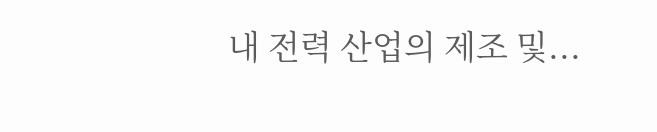내 전력 산업의 제조 및...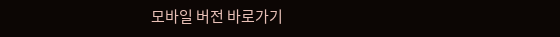모바일 버전 바로가기